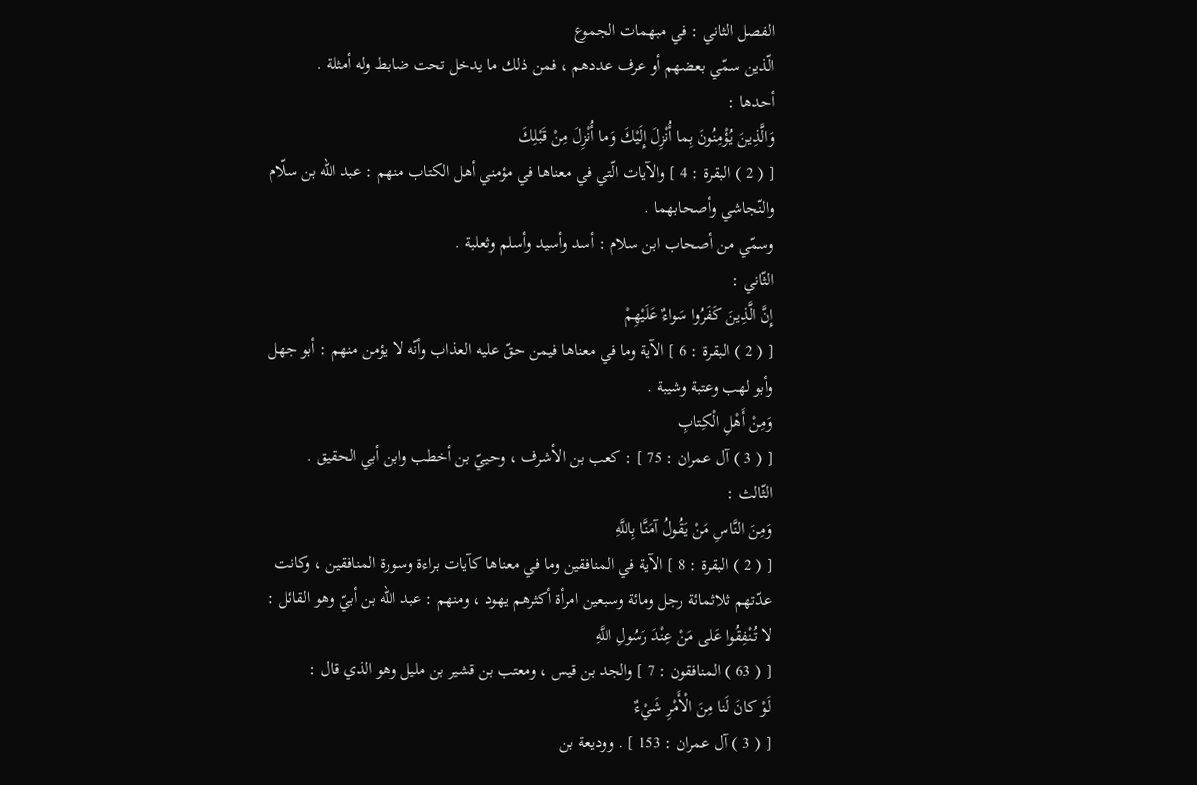الفصل الثاني : في مبهمات الجموع
الّذين سمّي بعضهم أو عرف عددهم ، فمن ذلك ما يدخل تحت ضابط وله أمثلة .
أحدها :
وَالَّذِينَ يُؤْمِنُونَ بِما أُنْزِلَ إِلَيْكَ وَما أُنْزِلَ مِنْ قَبْلِكَ
[ ( 2 ) البقرة : 4 ] والآيات الّتي في معناها في مؤمني أهل الكتاب منهم : عبد اللّه بن سلّام والنّجاشي وأصحابهما .
وسمّي من أصحاب ابن سلام : أسد وأسيد وأسلم وثعلبة .
الثّاني :
إِنَّ الَّذِينَ كَفَرُوا سَواءٌ عَلَيْهِمْ
[ ( 2 ) البقرة : 6 ] الآية وما في معناها فيمن حقّ عليه العذاب وأنّه لا يؤمن منهم : أبو جهل وأبو لهب وعتبة وشيبة .
وَمِنْ أَهْلِ الْكِتابِ
[ ( 3 ) آل عمران : 75 ] : كعب بن الأشرف ، وحييّ بن أخطب وابن أبي الحقيق .
الثّالث :
وَمِنَ النَّاسِ مَنْ يَقُولُ آمَنَّا بِاللَّهِ
[ ( 2 ) البقرة : 8 ] الآية في المنافقين وما في معناها كآيات براءة وسورة المنافقين ، وكانت عدّتهم ثلاثمائة رجل ومائة وسبعين امرأة أكثرهم يهود ، ومنهم : عبد اللّه بن أبيّ وهو القائل :
لا تُنْفِقُوا عَلى مَنْ عِنْدَ رَسُولِ اللَّهِ
[ ( 63 ) المنافقون : 7 ] والجد بن قيس ، ومعتب بن قشير بن مليل وهو الذي قال :
لَوْ كانَ لَنا مِنَ الْأَمْرِ شَيْءٌ
[ ( 3 ) آل عمران : 153 ] . ووديعة بن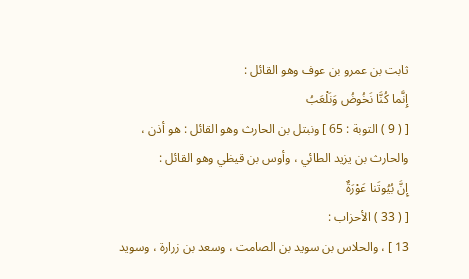ثابت بن عمرو بن عوف وهو القائل :
إِنَّما كُنَّا نَخُوضُ وَنَلْعَبُ
[ ( 9 ) التوبة : 65 ] ونبتل بن الحارث وهو القائل : هو أذن ، والحارث بن يزيد الطائي ، وأوس بن قيظي وهو القائل :
إِنَّ بُيُوتَنا عَوْرَةٌ
[ ( 33 ) الأحزاب :
13 ] ، والحلاس بن سويد بن الصامت ، وسعد بن زرارة ، وسويد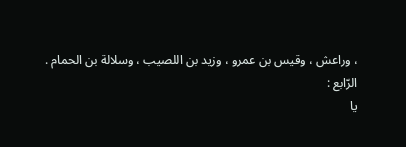، وراعش ، وقيس بن عمرو ، وزيد بن اللصيب ، وسلالة بن الحمام .
الرّابع :
يا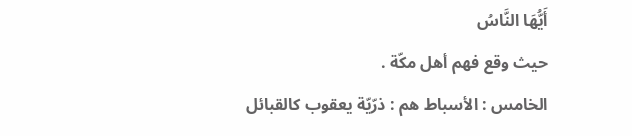أَيُّهَا النَّاسُ
حيث وقع فهم أهل مكّة .
الخامس : الأسباط هم : ذرّيّة يعقوب كالقبائل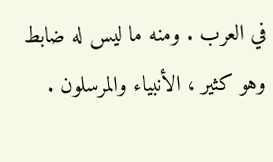في العرب . ومنه ما ليس له ضابط وهو كثير ، الأنبياء والمرسلون .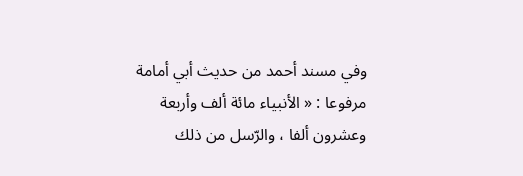وفي مسند أحمد من حديث أبي أمامة مرفوعا : « الأنبياء مائة ألف وأربعة وعشرون ألفا ، والرّسل من ذلك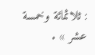: ثلاثمائة وخمسة عشر » .